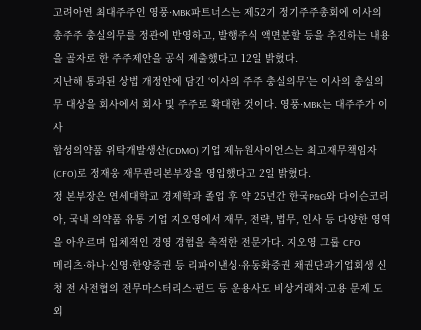고려아연 최대주주인 영풍·MBK파트너스는 제52기 정기주주총회에 이사의 총주주 충실의무를 정관에 반영하고, 발행주식 액면분할 등을 추진하는 내용을 골자로 한 주주제안을 공식 제출했다고 12일 밝혔다.
지난해 통과된 상법 개정안에 담긴 ‘이사의 주주 충실의무’는 이사의 충실의무 대상을 회사에서 회사 및 주주로 확대한 것이다. 영풍·MBK는 대주주가 이사
합성의약품 위탁개발생산(CDMO) 기업 제뉴원사이언스는 최고재무책임자(CFO)로 정재웅 재무관리본부장을 영입했다고 2일 밝혔다.
정 본부장은 연세대학교 경제학과 졸업 후 약 25년간 한국P&G와 다이슨코리아, 국내 의약품 유통 기업 지오영에서 재무, 전략, 법무, 인사 등 다양한 영역을 아우르며 입체적인 경영 경험을 축적한 전문가다. 지오영 그룹 CFO
메리츠·하나·신영·한양증권 등 리파이낸싱·유동화증권 채권단과기업회생 신청 전 사전협의 전무마스터리스·펀드 등 운용사도 비상거래처·고용 문제 도외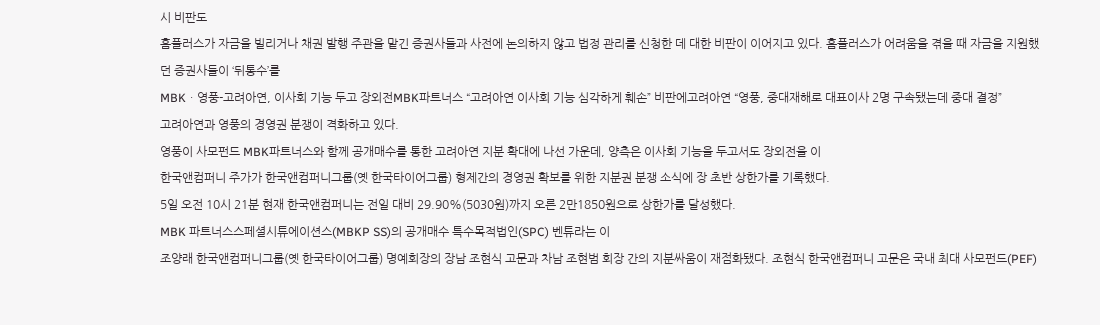시 비판도
홈플러스가 자금을 빌리거나 채권 발행 주관을 맡긴 증권사들과 사전에 논의하지 않고 법정 관리를 신청한 데 대한 비판이 이어지고 있다. 홈플러스가 어려움을 겪을 때 자금을 지원했던 증권사들이 ‘뒤통수’를
MBKㆍ영풍-고려아연, 이사회 기능 두고 장외전MBK파트너스 “고려아연 이사회 기능 심각하게 훼손” 비판에고려아연 “영풍, 중대재해로 대표이사 2명 구속됐는데 중대 결정”
고려아연과 영풍의 경영권 분쟁이 격화하고 있다.
영풍이 사모펀드 MBK파트너스와 함께 공개매수를 통한 고려아연 지분 확대에 나선 가운데, 양측은 이사회 기능을 두고서도 장외전을 이
한국앤컴퍼니 주가가 한국앤컴퍼니그룹(옛 한국타이어그룹) 형제간의 경영권 확보를 위한 지분권 분쟁 소식에 장 초반 상한가를 기록했다.
5일 오전 10시 21분 현재 한국앤컴퍼니는 전일 대비 29.90%(5030원)까지 오른 2만1850원으로 상한가를 달성했다.
MBK 파트너스스페셜시튜에이션스(MBKP SS)의 공개매수 특수목적법인(SPC) 벤튜라는 이
조양래 한국앤컴퍼니그룹(옛 한국타이어그룹) 명예회장의 장남 조현식 고문과 차남 조현범 회장 간의 지분싸움이 재점화됐다. 조현식 한국앤컴퍼니 고문은 국내 최대 사모펀드(PEF)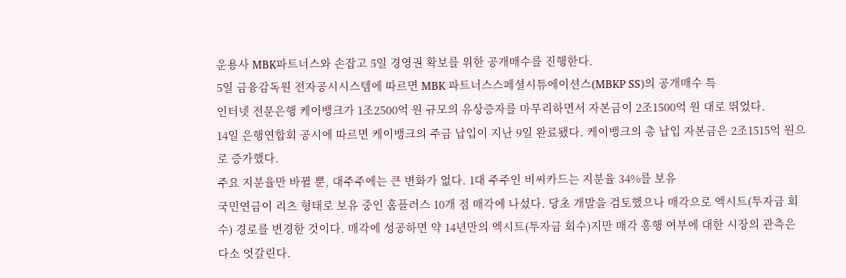운용사 MBK파트너스와 손잡고 5일 경영권 확보를 위한 공개매수를 진행한다.
5일 금융감독원 전자공시시스템에 따르면 MBK 파트너스스페셜시튜에이션스(MBKP SS)의 공개매수 특
인터넷 전문은행 케이뱅크가 1조2500억 원 규모의 유상증자를 마무리하면서 자본금이 2조1500억 원 대로 뛰었다.
14일 은행연합회 공시에 따르면 케이뱅크의 주금 납입이 지난 9일 완료됐다. 케이뱅크의 총 납입 자본금은 2조1515억 원으로 증가했다.
주요 지분율만 바뀔 뿐, 대주주에는 큰 변화가 없다. 1대 주주인 비씨카드는 지분율 34%를 보유
국민연금이 리츠 형태로 보유 중인 홈플러스 10개 점 매각에 나섰다. 당초 개발을 검토했으나 매각으로 엑시트(투자금 회수) 경로를 변경한 것이다. 매각에 성공하면 약 14년만의 엑시트(투자금 회수)지만 매각 흥행 여부에 대한 시장의 관측은 다소 엇갈린다.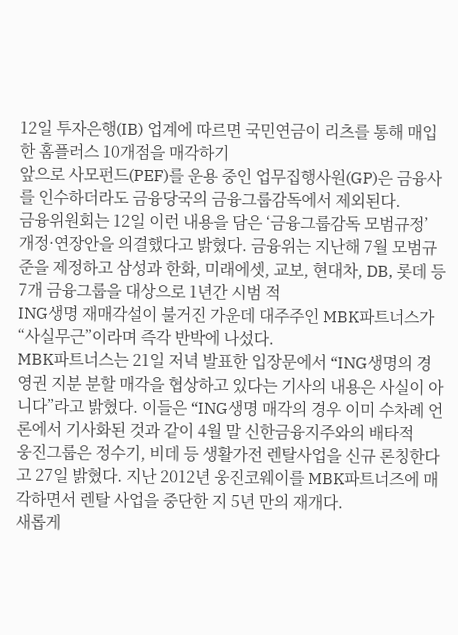12일 투자은행(IB) 업계에 따르면 국민연금이 리츠를 통해 매입한 홈플러스 10개점을 매각하기
앞으로 사모펀드(PEF)를 운용 중인 업무집행사원(GP)은 금융사를 인수하더라도 금융당국의 금융그룹감독에서 제외된다.
금융위원회는 12일 이런 내용을 담은 ‘금융그룹감독 모범규정’ 개정·연장안을 의결했다고 밝혔다. 금융위는 지난해 7월 모범규준을 제정하고 삼성과 한화, 미래에셋, 교보, 현대차, DB, 롯데 등 7개 금융그룹을 대상으로 1년간 시범 적
ING생명 재매각설이 불거진 가운데 대주주인 MBK파트너스가 “사실무근”이라며 즉각 반박에 나섰다.
MBK파트너스는 21일 저녁 발표한 입장문에서 “ING생명의 경영권 지분 분할 매각을 협상하고 있다는 기사의 내용은 사실이 아니다”라고 밝혔다. 이들은 “ING생명 매각의 경우 이미 수차례 언론에서 기사화된 것과 같이 4월 말 신한금융지주와의 배타적
웅진그룹은 정수기, 비데 등 생활가전 렌탈사업을 신규 론칭한다고 27일 밝혔다. 지난 2012년 웅진코웨이를 MBK파트너즈에 매각하면서 렌탈 사업을 중단한 지 5년 만의 재개다.
새롭게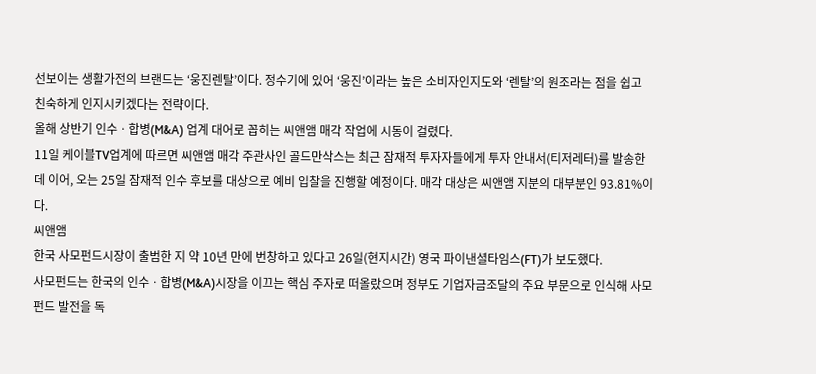선보이는 생활가전의 브랜드는 ‘웅진렌탈’이다. 정수기에 있어 ‘웅진’이라는 높은 소비자인지도와 ‘렌탈’의 원조라는 점을 쉽고 친숙하게 인지시키겠다는 전략이다.
올해 상반기 인수ㆍ합병(M&A) 업계 대어로 꼽히는 씨앤앰 매각 작업에 시동이 걸렸다.
11일 케이블TV업계에 따르면 씨앤앰 매각 주관사인 골드만삭스는 최근 잠재적 투자자들에게 투자 안내서(티저레터)를 발송한데 이어, 오는 25일 잠재적 인수 후보를 대상으로 예비 입찰을 진행할 예정이다. 매각 대상은 씨앤앰 지분의 대부분인 93.81%이다.
씨앤앰
한국 사모펀드시장이 출범한 지 약 10년 만에 번창하고 있다고 26일(현지시간) 영국 파이낸셜타임스(FT)가 보도했다.
사모펀드는 한국의 인수ㆍ합병(M&A)시장을 이끄는 핵심 주자로 떠올랐으며 정부도 기업자금조달의 주요 부문으로 인식해 사모펀드 발전을 독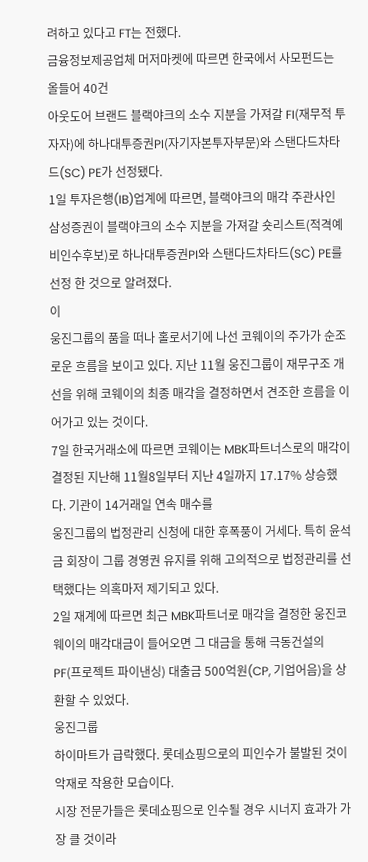려하고 있다고 FT는 전했다.
금융정보제공업체 머저마켓에 따르면 한국에서 사모펀드는 올들어 40건
아웃도어 브랜드 블랙야크의 소수 지분을 가져갈 FI(재무적 투자자)에 하나대투증권PI(자기자본투자부문)와 스탠다드차타드(SC) PE가 선정됐다.
1일 투자은행(IB)업계에 따르면, 블랙야크의 매각 주관사인 삼성증권이 블랙야크의 소수 지분을 가져갈 숏리스트(적격예비인수후보)로 하나대투증권PI와 스탠다드차타드(SC) PE를 선정 한 것으로 알려졌다.
이
웅진그룹의 품을 떠나 홀로서기에 나선 코웨이의 주가가 순조로운 흐름을 보이고 있다. 지난 11월 웅진그룹이 재무구조 개선을 위해 코웨이의 최종 매각을 결정하면서 견조한 흐름을 이어가고 있는 것이다.
7일 한국거래소에 따르면 코웨이는 MBK파트너스로의 매각이 결정된 지난해 11월8일부터 지난 4일까지 17.17% 상승했다. 기관이 14거래일 연속 매수를
웅진그룹의 법정관리 신청에 대한 후폭풍이 거세다. 특히 윤석금 회장이 그룹 경영권 유지를 위해 고의적으로 법정관리를 선택했다는 의혹마저 제기되고 있다.
2일 재계에 따르면 최근 MBK파트너로 매각을 결정한 웅진코웨이의 매각대금이 들어오면 그 대금을 통해 극동건설의 PF(프로젝트 파이낸싱) 대출금 500억원(CP, 기업어음)을 상환할 수 있었다.
웅진그룹
하이마트가 급락했다. 롯데쇼핑으로의 피인수가 불발된 것이 악재로 작용한 모습이다.
시장 전문가들은 롯데쇼핑으로 인수될 경우 시너지 효과가 가장 클 것이라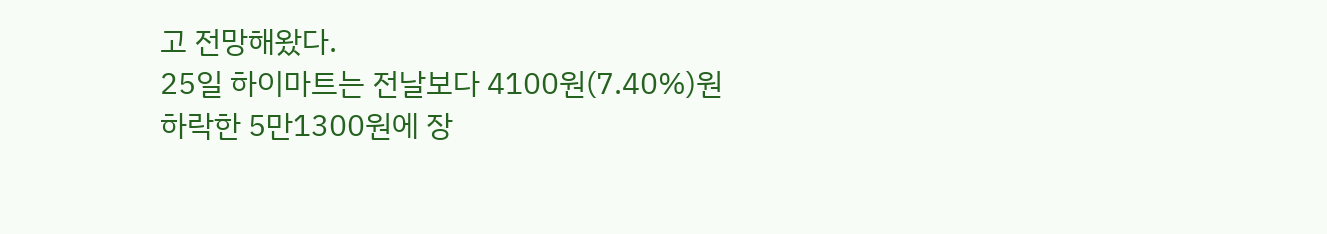고 전망해왔다.
25일 하이마트는 전날보다 4100원(7.40%)원 하락한 5만1300원에 장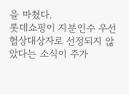을 마쳤다.
롯데쇼핑이 지분인수 우선협상대상자로 선정되지 않았다는 소식이 주가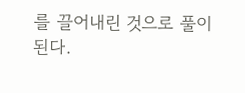를 끌어내린 것으로 풀이된다.